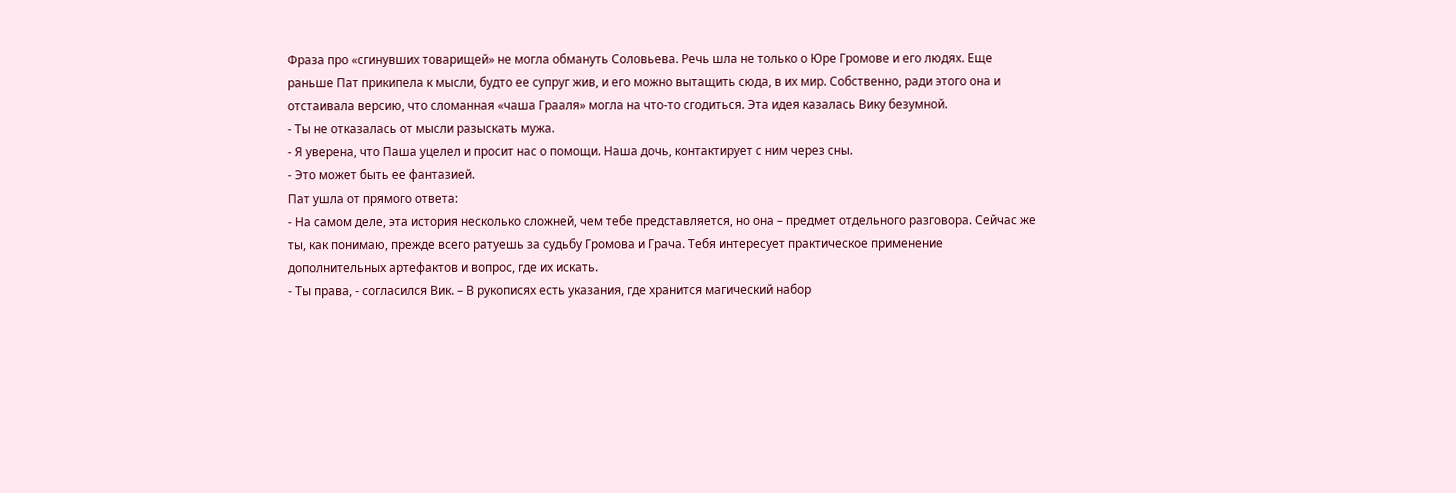Фраза про «сгинувших товарищей» не могла обмануть Соловьева. Речь шла не только о Юре Громове и его людях. Еще раньше Пат прикипела к мысли, будто ее супруг жив, и его можно вытащить сюда, в их мир. Собственно, ради этого она и отстаивала версию, что сломанная «чаша Грааля» могла на что-то сгодиться. Эта идея казалась Вику безумной.
- Ты не отказалась от мысли разыскать мужа.
- Я уверена, что Паша уцелел и просит нас о помощи. Наша дочь, контактирует с ним через сны.
- Это может быть ее фантазией.
Пат ушла от прямого ответа:
- На самом деле, эта история несколько сложней, чем тебе представляется, но она – предмет отдельного разговора. Сейчас же ты, как понимаю, прежде всего ратуешь за судьбу Громова и Грача. Тебя интересует практическое применение дополнительных артефактов и вопрос, где их искать.
- Ты права, - согласился Вик. – В рукописях есть указания, где хранится магический набор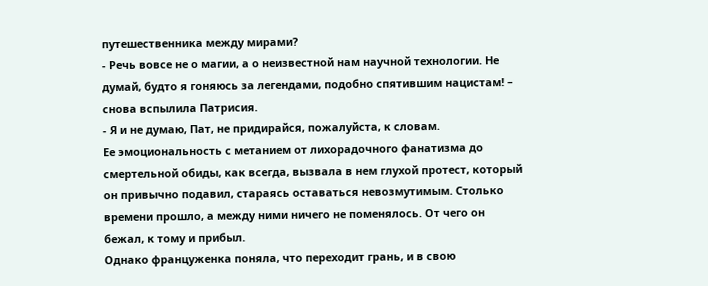путешественника между мирами?
- Речь вовсе не о магии, а о неизвестной нам научной технологии. Не думай, будто я гоняюсь за легендами, подобно спятившим нацистам! – снова вспылила Патрисия.
- Я и не думаю, Пат, не придирайся, пожалуйста, к словам.
Ее эмоциональность с метанием от лихорадочного фанатизма до смертельной обиды, как всегда, вызвала в нем глухой протест, который он привычно подавил, стараясь оставаться невозмутимым. Столько времени прошло, а между ними ничего не поменялось. От чего он бежал, к тому и прибыл.
Однако француженка поняла, что переходит грань, и в свою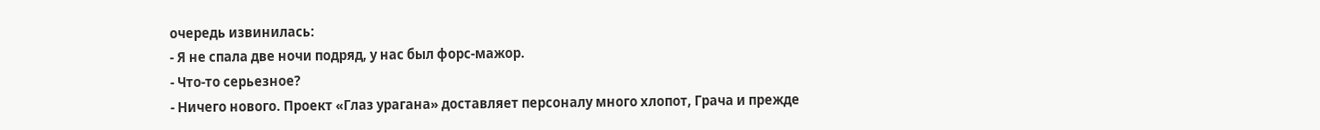очередь извинилась:
- Я не спала две ночи подряд, у нас был форс-мажор.
- Что-то серьезное?
- Ничего нового. Проект «Глаз урагана» доставляет персоналу много хлопот, Грача и прежде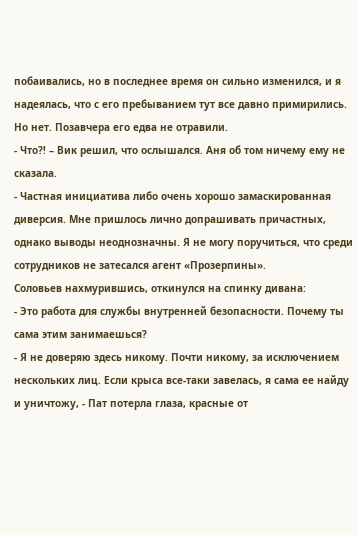побаивались, но в последнее время он сильно изменился, и я надеялась, что с его пребыванием тут все давно примирились. Но нет. Позавчера его едва не отравили.
- Что?! – Вик решил, что ослышался. Аня об том ничему ему не сказала.
- Частная инициатива либо очень хорошо замаскированная диверсия. Мне пришлось лично допрашивать причастных, однако выводы неоднозначны. Я не могу поручиться, что среди сотрудников не затесался агент «Прозерпины».
Соловьев нахмурившись, откинулся на спинку дивана:
- Это работа для службы внутренней безопасности. Почему ты сама этим занимаешься?
- Я не доверяю здесь никому. Почти никому, за исключением нескольких лиц. Если крыса все-таки завелась, я сама ее найду и уничтожу, - Пат потерла глаза, красные от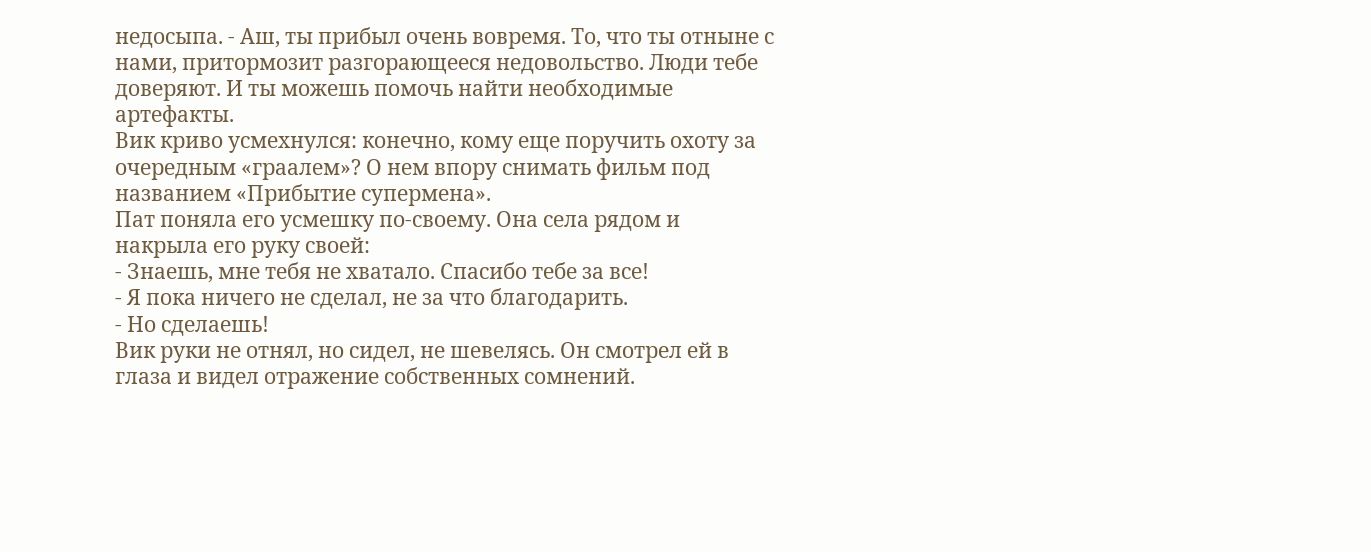недосыпа. - Аш, ты прибыл очень вовремя. То, что ты отныне с нами, притормозит разгорающееся недовольство. Люди тебе доверяют. И ты можешь помочь найти необходимые артефакты.
Вик криво усмехнулся: конечно, кому еще поручить охоту за очередным «граалем»? О нем впору снимать фильм под названием «Прибытие супермена».
Пат поняла его усмешку по-своему. Она села рядом и накрыла его руку своей:
- Знаешь, мне тебя не хватало. Спасибо тебе за все!
- Я пока ничего не сделал, не за что благодарить.
- Но сделаешь!
Вик руки не отнял, но сидел, не шевелясь. Он смотрел ей в глаза и видел отражение собственных сомнений.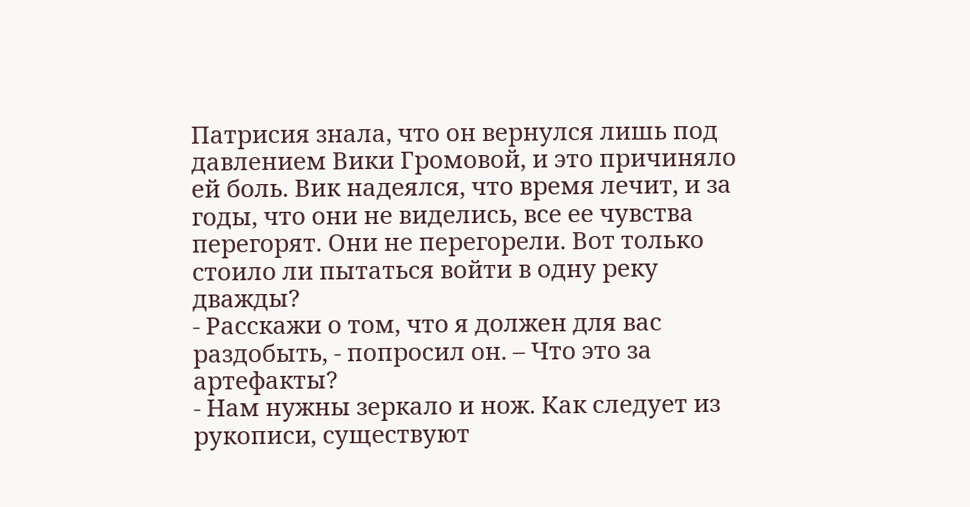Патрисия знала, что он вернулся лишь под давлением Вики Громовой, и это причиняло ей боль. Вик надеялся, что время лечит, и за годы, что они не виделись, все ее чувства перегорят. Они не перегорели. Вот только стоило ли пытаться войти в одну реку дважды?
- Расскажи о том, что я должен для вас раздобыть, - попросил он. – Что это за артефакты?
- Нам нужны зеркало и нож. Как следует из рукописи, существуют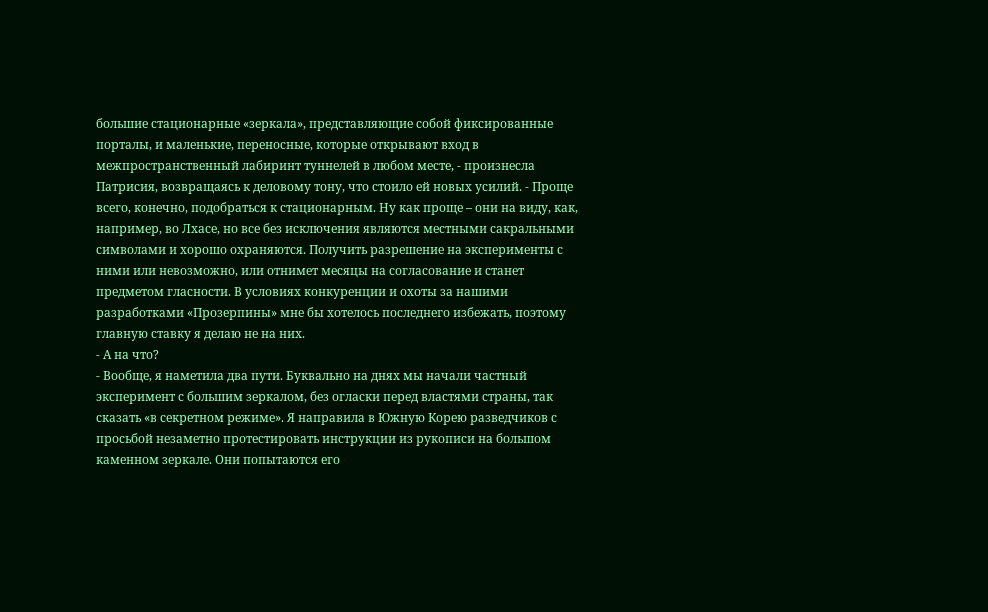большие стационарные «зеркала», представляющие собой фиксированные порталы, и маленькие, переносные, которые открывают вход в межпространственный лабиринт туннелей в любом месте, - произнесла Патрисия, возвращаясь к деловому тону, что стоило ей новых усилий. - Проще всего, конечно, подобраться к стационарным. Ну как проще – они на виду, как, например, во Лхасе, но все без исключения являются местными сакральными символами и хорошо охраняются. Получить разрешение на эксперименты с ними или невозможно, или отнимет месяцы на согласование и станет предметом гласности. В условиях конкуренции и охоты за нашими разработками «Прозерпины» мне бы хотелось последнего избежать, поэтому главную ставку я делаю не на них.
- А на что?
- Вообще, я наметила два пути. Буквально на днях мы начали частный эксперимент с большим зеркалом, без огласки перед властями страны, так сказать «в секретном режиме». Я направила в Южную Корею разведчиков с просьбой незаметно протестировать инструкции из рукописи на большом каменном зеркале. Они попытаются его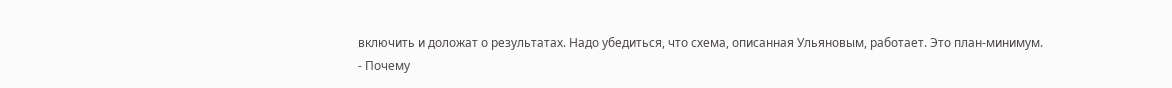включить и доложат о результатах. Надо убедиться, что схема, описанная Ульяновым, работает. Это план-минимум.
- Почему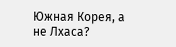Южная Корея, а не Лхаса?